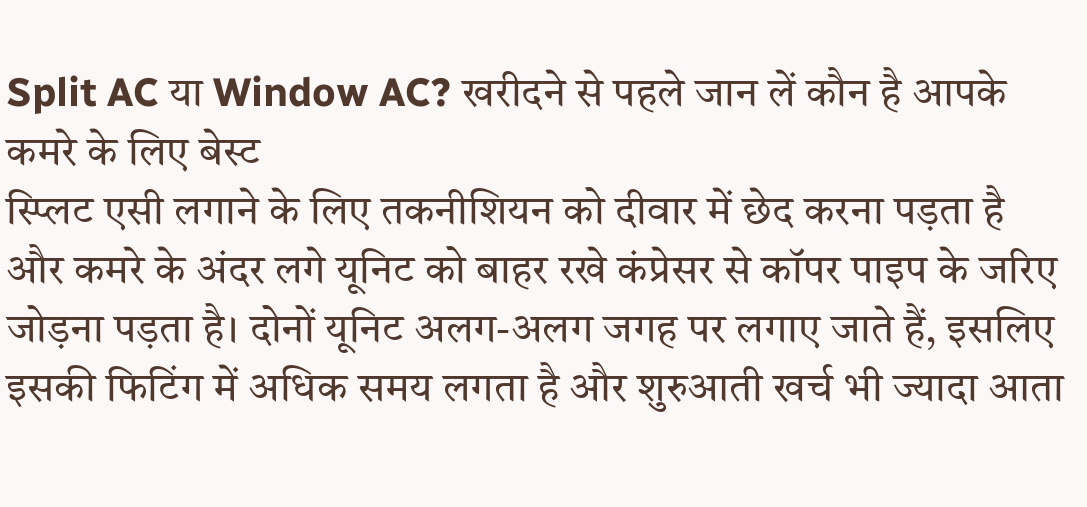Split AC या Window AC? खरीदने से पहले जान लें कौन है आपके कमरे के लिए बेस्ट
स्प्लिट एसी लगाने के लिए तकनीशियन को दीवार में छेद करना पड़ता है और कमरे के अंदर लगे यूनिट को बाहर रखे कंप्रेसर से कॉपर पाइप के जरिए जोड़ना पड़ता है। दोनों यूनिट अलग-अलग जगह पर लगाए जाते हैं, इसलिए इसकी फिटिंग में अधिक समय लगता है और शुरुआती खर्च भी ज्यादा आता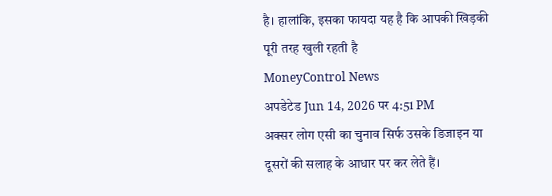है। हालांकि, इसका फायदा यह है कि आपकी खिड़की पूरी तरह खुली रहती है
MoneyControl News
अपडेटेड Jun 14, 2026 पर 4:51 PM
अक्सर लोग एसी का चुनाव सिर्फ उसके डिजाइन या दूसरों की सलाह के आधार पर कर लेते हैं।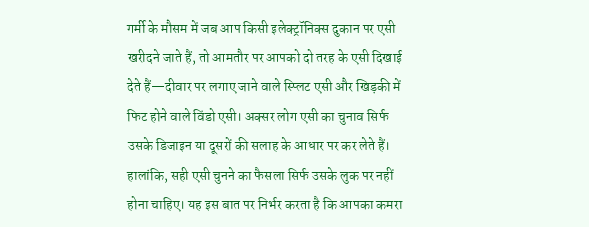गर्मी के मौसम में जब आप किसी इलेक्ट्रॉनिक्स दुकान पर एसी खरीदने जाते हैं, तो आमतौर पर आपको दो तरह के एसी दिखाई देते हैं—दीवार पर लगाए जाने वाले स्प्लिट एसी और खिड़की में फिट होने वाले विंडो एसी। अक्सर लोग एसी का चुनाव सिर्फ उसके डिजाइन या दूसरों की सलाह के आधार पर कर लेते हैं। हालांकि, सही एसी चुनने का फैसला सिर्फ उसके लुक पर नहीं होना चाहिए। यह इस बात पर निर्भर करता है कि आपका कमरा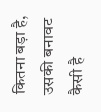कितना बड़ा है, उसकी बनावट कैसी है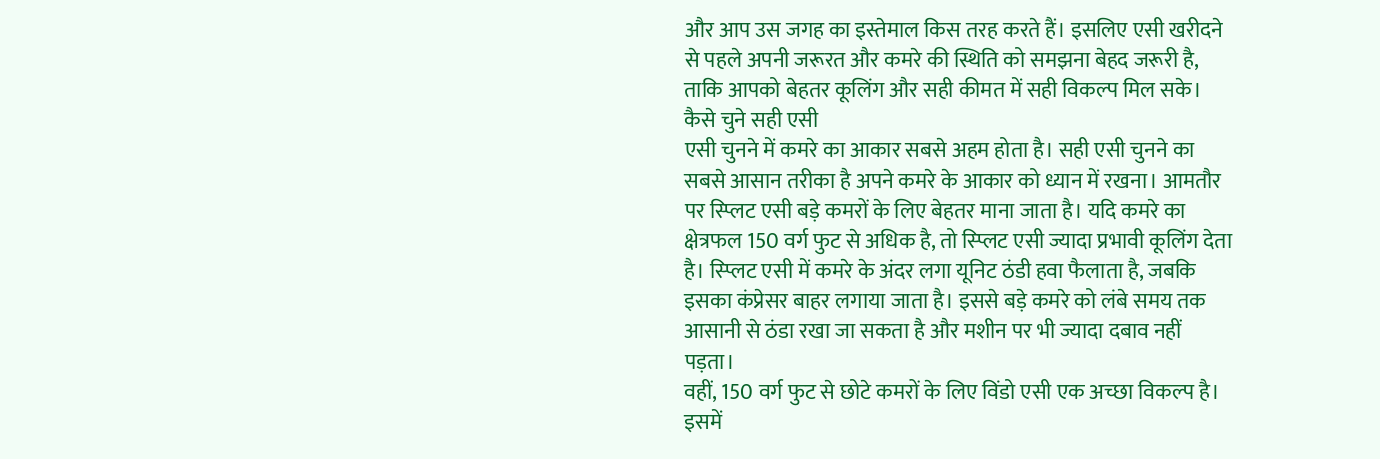और आप उस जगह का इस्तेमाल किस तरह करते हैं। इसलिए एसी खरीदने से पहले अपनी जरूरत और कमरे की स्थिति को समझना बेहद जरूरी है, ताकि आपको बेहतर कूलिंग और सही कीमत में सही विकल्प मिल सके।
कैसे चुने सही एसी
एसी चुनने में कमरे का आकार सबसे अहम होता है। सही एसी चुनने का सबसे आसान तरीका है अपने कमरे के आकार को ध्यान में रखना। आमतौर पर स्प्लिट एसी बड़े कमरों के लिए बेहतर माना जाता है। यदि कमरे का क्षेत्रफल 150 वर्ग फुट से अधिक है, तो स्प्लिट एसी ज्यादा प्रभावी कूलिंग देता है। स्प्लिट एसी में कमरे के अंदर लगा यूनिट ठंडी हवा फैलाता है, जबकि इसका कंप्रेसर बाहर लगाया जाता है। इससे बड़े कमरे को लंबे समय तक आसानी से ठंडा रखा जा सकता है और मशीन पर भी ज्यादा दबाव नहीं पड़ता।
वहीं, 150 वर्ग फुट से छोटे कमरों के लिए विंडो एसी एक अच्छा विकल्प है। इसमें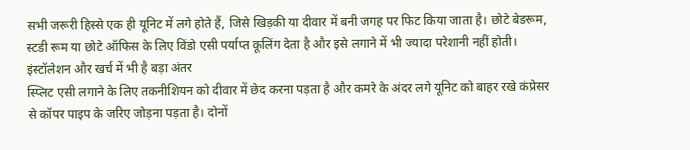सभी जरूरी हिस्से एक ही यूनिट में लगे होते हैं, जिसे खिड़की या दीवार में बनी जगह पर फिट किया जाता है। छोटे बेडरूम, स्टडी रूम या छोटे ऑफिस के लिए विंडो एसी पर्याप्त कूलिंग देता है और इसे लगाने में भी ज्यादा परेशानी नहीं होती।
इंस्टॉलेशन और खर्च में भी है बड़ा अंतर
स्प्लिट एसी लगाने के लिए तकनीशियन को दीवार में छेद करना पड़ता है और कमरे के अंदर लगे यूनिट को बाहर रखे कंप्रेसर से कॉपर पाइप के जरिए जोड़ना पड़ता है। दोनों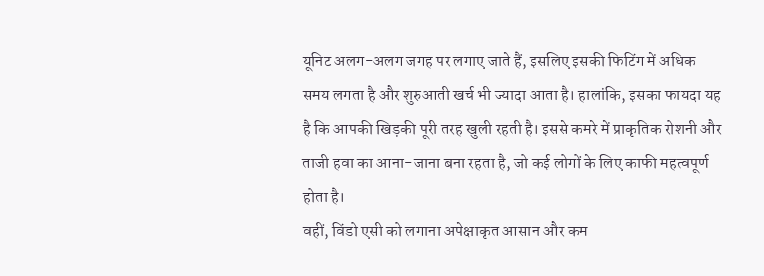यूनिट अलग-अलग जगह पर लगाए जाते हैं, इसलिए इसकी फिटिंग में अधिक समय लगता है और शुरुआती खर्च भी ज्यादा आता है। हालांकि, इसका फायदा यह है कि आपकी खिड़की पूरी तरह खुली रहती है। इससे कमरे में प्राकृतिक रोशनी और ताजी हवा का आना-जाना बना रहता है, जो कई लोगों के लिए काफी महत्वपूर्ण होता है।
वहीं, विंडो एसी को लगाना अपेक्षाकृत आसान और कम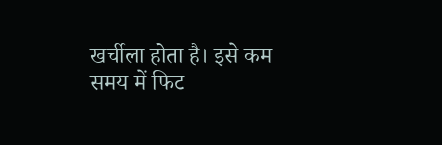खर्चीला होता है। इसे कम समय में फिट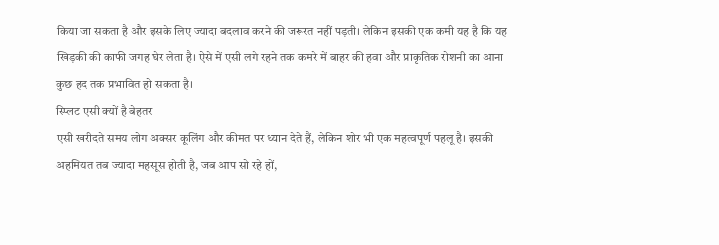किया जा सकता है और इसके लिए ज्यादा बदलाव करने की जरूरत नहीं पड़ती। लेकिन इसकी एक कमी यह है कि यह खिड़की की काफी जगह घेर लेता है। ऐसे में एसी लगे रहने तक कमरे में बाहर की हवा और प्राकृतिक रोशनी का आना कुछ हद तक प्रभावित हो सकता है।
स्प्लिट एसी क्यों है बेहतर
एसी खरीदते समय लोग अक्सर कूलिंग और कीमत पर ध्यान देते हैं, लेकिन शोर भी एक महत्वपूर्ण पहलू है। इसकी अहमियत तब ज्यादा महसूस होती है, जब आप सो रहे हों,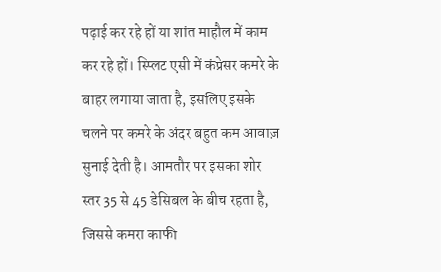पढ़ाई कर रहे हों या शांत माहौल में काम कर रहे हों। स्प्लिट एसी में कंप्रेसर कमरे के बाहर लगाया जाता है, इसलिए इसके चलने पर कमरे के अंदर बहुत कम आवाज़ सुनाई देती है। आमतौर पर इसका शोर स्तर 35 से 45 डेसिबल के बीच रहता है, जिससे कमरा काफी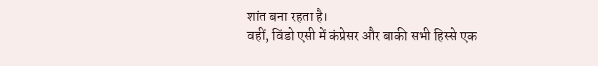शांत बना रहता है।
वहीं, विंडो एसी में कंप्रेसर और बाकी सभी हिस्से एक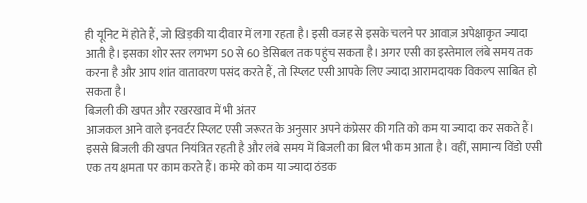ही यूनिट में होते हैं, जो खिड़की या दीवार में लगा रहता है। इसी वजह से इसके चलने पर आवाज़ अपेक्षाकृत ज्यादा आती है। इसका शोर स्तर लगभग 50 से 60 डेसिबल तक पहुंच सकता है। अगर एसी का इस्तेमाल लंबे समय तक करना है और आप शांत वातावरण पसंद करते हैं, तो स्प्लिट एसी आपके लिए ज्यादा आरामदायक विकल्प साबित हो सकता है।
बिजली की खपत और रखरखाव में भी अंतर
आजकल आने वाले इनवर्टर स्प्लिट एसी जरूरत के अनुसार अपने कंप्रेसर की गति को कम या ज्यादा कर सकते हैं। इससे बिजली की खपत नियंत्रित रहती है और लंबे समय में बिजली का बिल भी कम आता है। वहीं, सामान्य विंडो एसी एक तय क्षमता पर काम करते हैं। कमरे को कम या ज्यादा ठंडक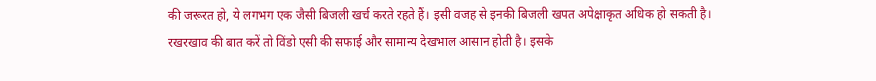की जरूरत हो, ये लगभग एक जैसी बिजली खर्च करते रहते हैं। इसी वजह से इनकी बिजली खपत अपेक्षाकृत अधिक हो सकती है।
रखरखाव की बात करें तो विंडो एसी की सफाई और सामान्य देखभाल आसान होती है। इसके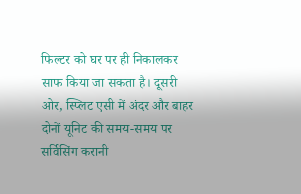फिल्टर को घर पर ही निकालकर साफ किया जा सकता है। दूसरी ओर, स्प्लिट एसी में अंदर और बाहर दोनों यूनिट की समय-समय पर सर्विसिंग करानी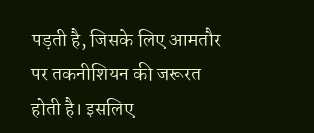पड़ती है, जिसके लिए आमतौर पर तकनीशियन की जरूरत होती है। इसलिए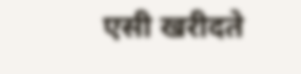एसी खरीदते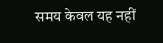समय केवल यह नहीं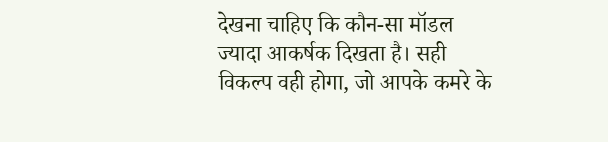देखना चाहिए कि कौन-सा मॉडल ज्यादा आकर्षक दिखता है। सही विकल्प वही होगा, जो आपके कमरे के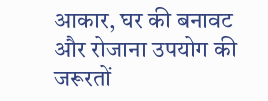आकार, घर की बनावट और रोजाना उपयोग की जरूरतों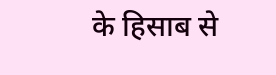के हिसाब से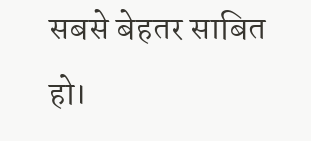सबसे बेहतर साबित हो।